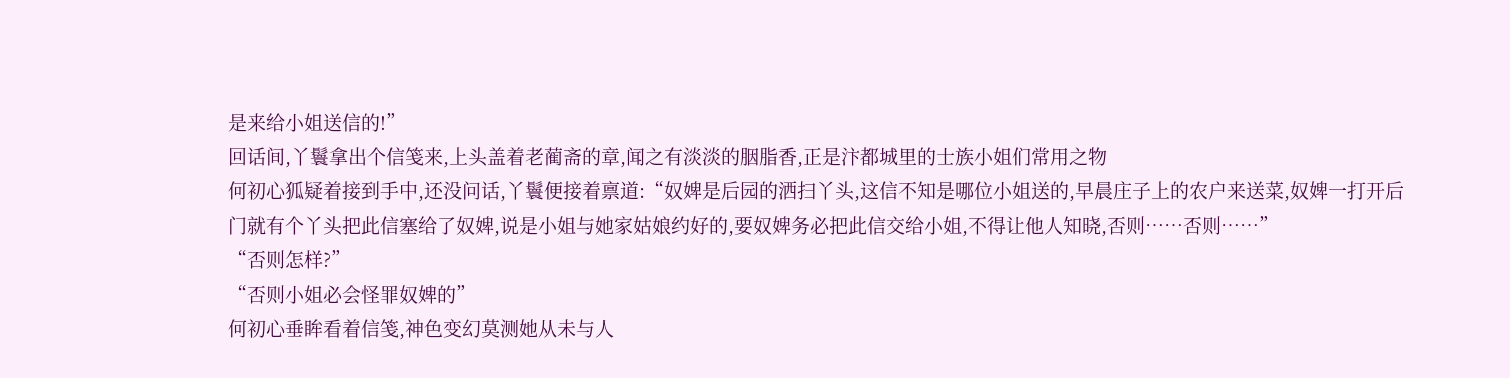是来给小姐送信的!”
回话间,丫鬟拿出个信笺来,上头盖着老蔺斋的章,闻之有淡淡的胭脂香,正是汴都城里的士族小姐们常用之物
何初心狐疑着接到手中,还没问话,丫鬟便接着禀道:“奴婢是后园的洒扫丫头,这信不知是哪位小姐送的,早晨庄子上的农户来送菜,奴婢一打开后门就有个丫头把此信塞给了奴婢,说是小姐与她家姑娘约好的,要奴婢务必把此信交给小姐,不得让他人知晓,否则……否则……”
“否则怎样?”
“否则小姐必会怪罪奴婢的”
何初心垂眸看着信笺,神色变幻莫测她从未与人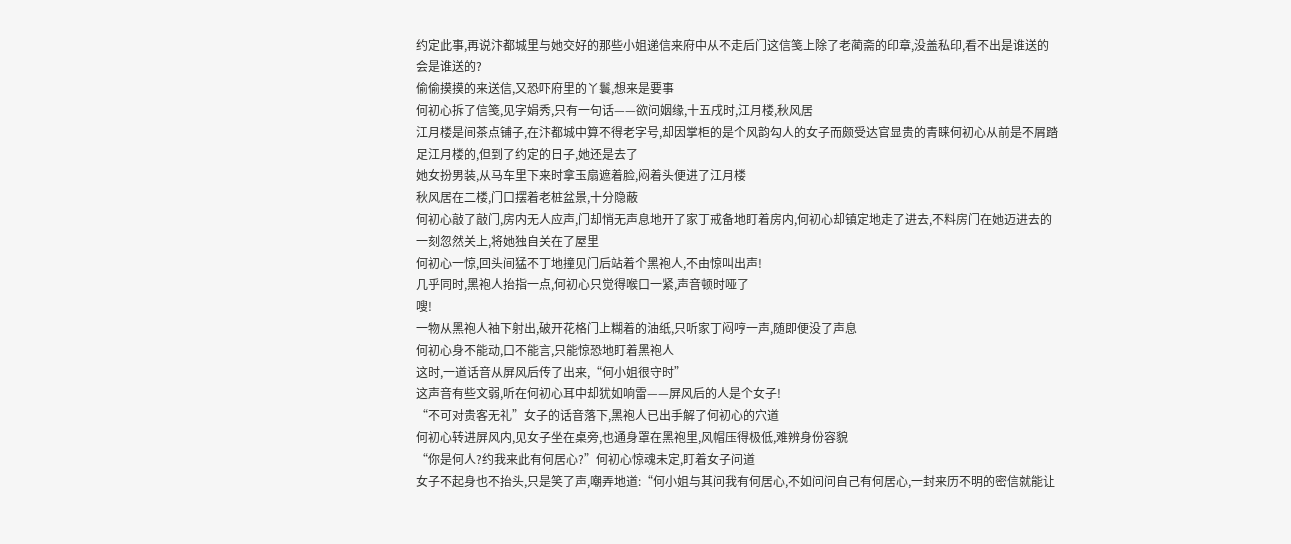约定此事,再说汴都城里与她交好的那些小姐递信来府中从不走后门这信笺上除了老蔺斋的印章,没盖私印,看不出是谁送的
会是谁送的?
偷偷摸摸的来送信,又恐吓府里的丫鬟,想来是要事
何初心拆了信笺,见字娟秀,只有一句话——欲问姻缘,十五戌时,江月楼,秋风居
江月楼是间茶点铺子,在汴都城中算不得老字号,却因掌柜的是个风韵勾人的女子而颇受达官显贵的青睐何初心从前是不屑踏足江月楼的,但到了约定的日子,她还是去了
她女扮男装,从马车里下来时拿玉扇遮着脸,闷着头便进了江月楼
秋风居在二楼,门口摆着老桩盆景,十分隐蔽
何初心敲了敲门,房内无人应声,门却悄无声息地开了家丁戒备地盯着房内,何初心却镇定地走了进去,不料房门在她迈进去的一刻忽然关上,将她独自关在了屋里
何初心一惊,回头间猛不丁地撞见门后站着个黑袍人,不由惊叫出声!
几乎同时,黑袍人抬指一点,何初心只觉得喉口一紧,声音顿时哑了
嗖!
一物从黑袍人袖下射出,破开花格门上糊着的油纸,只听家丁闷哼一声,随即便没了声息
何初心身不能动,口不能言,只能惊恐地盯着黑袍人
这时,一道话音从屏风后传了出来,“何小姐很守时”
这声音有些文弱,听在何初心耳中却犹如响雷——屏风后的人是个女子!
“不可对贵客无礼”女子的话音落下,黑袍人已出手解了何初心的穴道
何初心转进屏风内,见女子坐在桌旁,也通身罩在黑袍里,风帽压得极低,难辨身份容貌
“你是何人?约我来此有何居心?”何初心惊魂未定,盯着女子问道
女子不起身也不抬头,只是笑了声,嘲弄地道:“何小姐与其问我有何居心,不如问问自己有何居心,一封来历不明的密信就能让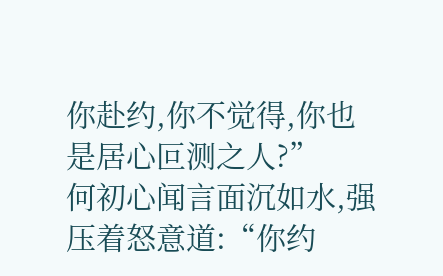你赴约,你不觉得,你也是居心叵测之人?”
何初心闻言面沉如水,强压着怒意道:“你约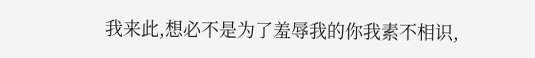我来此,想必不是为了羞辱我的你我素不相识,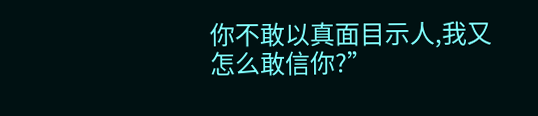你不敢以真面目示人,我又怎么敢信你?”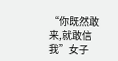“你既然敢来,就敢信我”女子